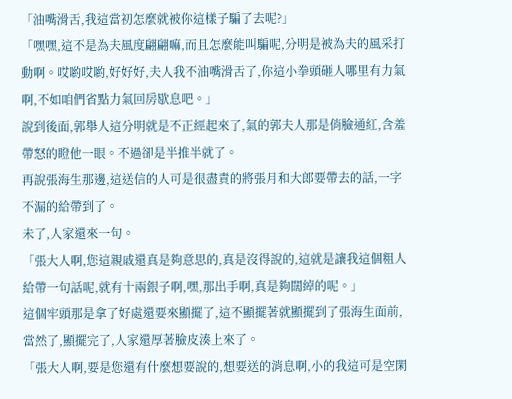「油嘴滑舌,我這當初怎麼就被你這樣子騙了去呢?」
「嘿嘿,這不是為夫風度翩翩嘛,而且怎麼能叫騙呢,分明是被為夫的風采打動啊。哎喲哎喲,好好好,夫人我不油嘴滑舌了,你這小拳頭砸人哪里有力氣啊,不如咱們省點力氣回房歇息吧。」
說到後面,郭舉人這分明就是不正經起來了,氣的郭夫人那是俏臉通紅,含羞帶怒的瞪他一眼。不過卻是半推半就了。
再說張海生那邊,這送信的人可是很盡責的將張月和大郎要帶去的話,一字不漏的給帶到了。
未了,人家還來一句。
「張大人啊,您這親戚還真是夠意思的,真是沒得說的,這就是讓我這個粗人給帶一句話呢,就有十兩銀子啊,嘿,那出手啊,真是夠闊綽的呢。」
這個牢頭那是拿了好處還要來顯擺了,這不顯擺著就顯擺到了張海生面前,當然了,顯擺完了,人家還厚著臉皮湊上來了。
「張大人啊,要是您還有什麼想要說的,想要送的消息啊,小的我這可是空閑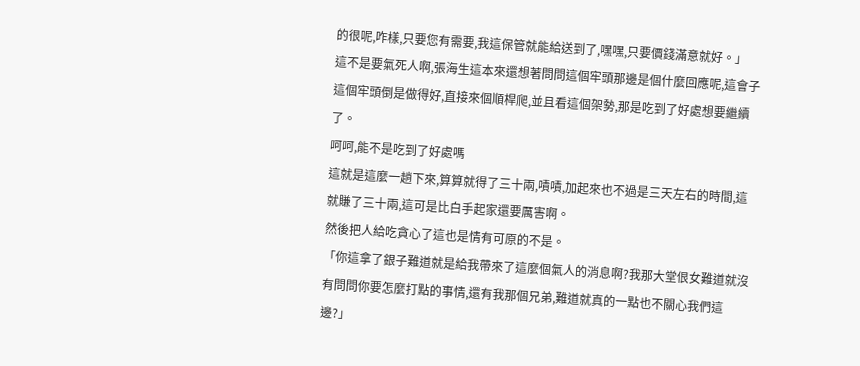的很呢,咋樣,只要您有需要,我這保管就能給送到了,嘿嘿,只要價錢滿意就好。」
這不是要氣死人啊,張海生這本來還想著問問這個牢頭那邊是個什麼回應呢,這會子這個牢頭倒是做得好,直接來個順桿爬,並且看這個架勢,那是吃到了好處想要繼續了。
呵呵,能不是吃到了好處嗎
這就是這麼一趟下來,算算就得了三十兩,嘖嘖,加起來也不過是三天左右的時間,這就賺了三十兩,這可是比白手起家還要厲害啊。
然後把人給吃貪心了這也是情有可原的不是。
「你這拿了銀子難道就是給我帶來了這麼個氣人的消息啊?我那大堂佷女難道就沒有問問你要怎麼打點的事情,還有我那個兄弟,難道就真的一點也不關心我們這邊?」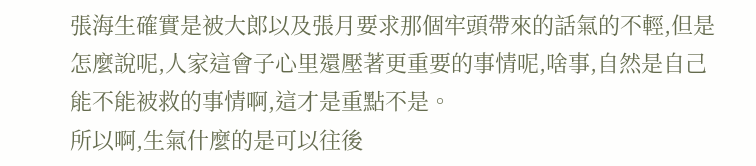張海生確實是被大郎以及張月要求那個牢頭帶來的話氣的不輕,但是怎麼說呢,人家這會子心里還壓著更重要的事情呢,啥事,自然是自己能不能被救的事情啊,這才是重點不是。
所以啊,生氣什麼的是可以往後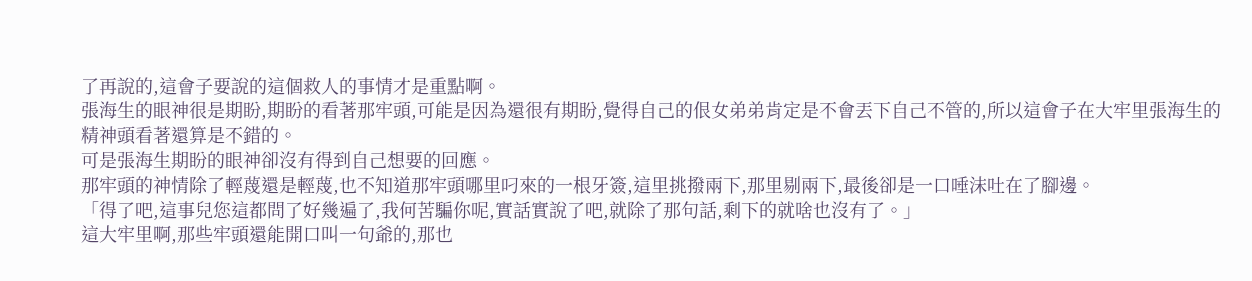了再說的,這會子要說的這個救人的事情才是重點啊。
張海生的眼神很是期盼,期盼的看著那牢頭,可能是因為還很有期盼,覺得自己的佷女弟弟肯定是不會丟下自己不管的,所以這會子在大牢里張海生的精神頭看著還算是不錯的。
可是張海生期盼的眼神卻沒有得到自己想要的回應。
那牢頭的神情除了輕蔑還是輕蔑,也不知道那牢頭哪里叼來的一根牙簽,這里挑撥兩下,那里剔兩下,最後卻是一口唾沫吐在了腳邊。
「得了吧,這事兒您這都問了好幾遍了,我何苦騙你呢,實話實說了吧,就除了那句話,剩下的就啥也沒有了。」
這大牢里啊,那些牢頭還能開口叫一句爺的,那也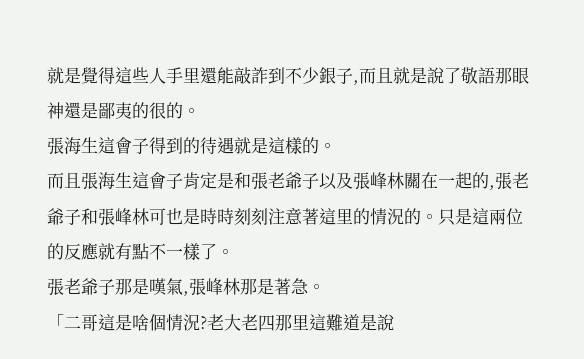就是覺得這些人手里還能敲詐到不少銀子,而且就是說了敬語那眼神還是鄙夷的很的。
張海生這會子得到的待遇就是這樣的。
而且張海生這會子肯定是和張老爺子以及張峰林關在一起的,張老爺子和張峰林可也是時時刻刻注意著這里的情況的。只是這兩位的反應就有點不一樣了。
張老爺子那是嘆氣,張峰林那是著急。
「二哥這是啥個情況?老大老四那里這難道是說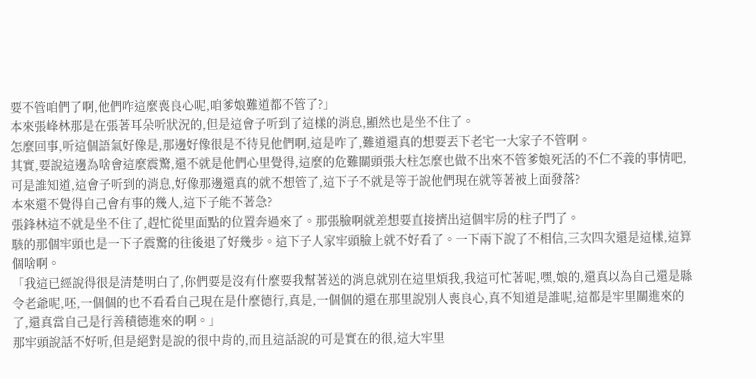要不管咱們了啊,他們咋這麼喪良心呢,咱爹娘難道都不管了?」
本來張峰林那是在張著耳朵听狀況的,但是這會子听到了這樣的消息,顯然也是坐不住了。
怎麼回事,听這個語氣好像是,那邊好像很是不待見他們啊,這是咋了,難道還真的想要丟下老宅一大家子不管啊。
其實,要說這邊為啥會這麼震驚,還不就是他們心里覺得,這麼的危難關頭張大柱怎麼也做不出來不管爹娘死活的不仁不義的事情吧,可是誰知道,這會子听到的消息,好像那邊還真的就不想管了,這下子不就是等于說他們現在就等著被上面發落?
本來還不覺得自己會有事的幾人,這下子能不著急?
張鋒林這不就是坐不住了,趕忙從里面點的位置奔過來了。那張臉啊就差想要直接擠出這個牢房的柱子門了。
駭的那個牢頭也是一下子震驚的往後退了好幾步。這下子人家牢頭臉上就不好看了。一下兩下說了不相信,三次四次還是這樣,這算個啥啊。
「我這已經說得很是清楚明白了,你們要是沒有什麼要我幫著送的消息就別在這里煩我,我這可忙著呢,嘿,娘的,還真以為自己還是縣令老爺呢,呸,一個個的也不看看自己現在是什麼德行,真是,一個個的還在那里說別人喪良心,真不知道是誰呢,這都是牢里關進來的了,還真當自己是行善積德進來的啊。」
那牢頭說話不好听,但是絕對是說的很中肯的,而且這話說的可是實在的很,這大牢里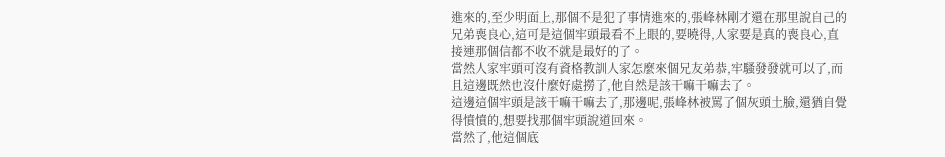進來的,至少明面上,那個不是犯了事情進來的,張峰林剛才還在那里說自己的兄弟喪良心,這可是這個牢頭最看不上眼的,要曉得,人家要是真的喪良心,直接連那個信都不收不就是最好的了。
當然人家牢頭可沒有資格教訓人家怎麼來個兄友弟恭,牢騷發發就可以了,而且這邊既然也沒什麼好處撈了,他自然是該干嘛干嘛去了。
這邊這個牢頭是該干嘛干嘛去了,那邊呢,張峰林被罵了個灰頭土臉,還猶自覺得憤憤的,想要找那個牢頭說道回來。
當然了,他這個底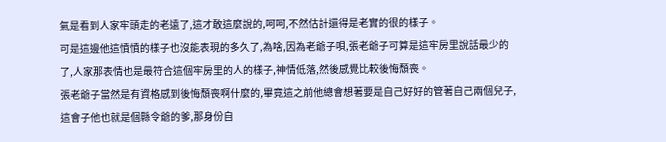氣是看到人家牢頭走的老遠了,這才敢這麼說的,呵呵,不然估計還得是老實的很的樣子。
可是這邊他這憤憤的樣子也沒能表現的多久了,為啥,因為老爺子唄,張老爺子可算是這牢房里說話最少的了,人家那表情也是最符合這個牢房里的人的樣子,神情低落,然後感覺比較後悔頹喪。
張老爺子當然是有資格感到後悔頹喪啊什麼的,畢竟這之前他總會想著要是自己好好的管著自己兩個兒子,這會子他也就是個縣令爺的爹,那身份自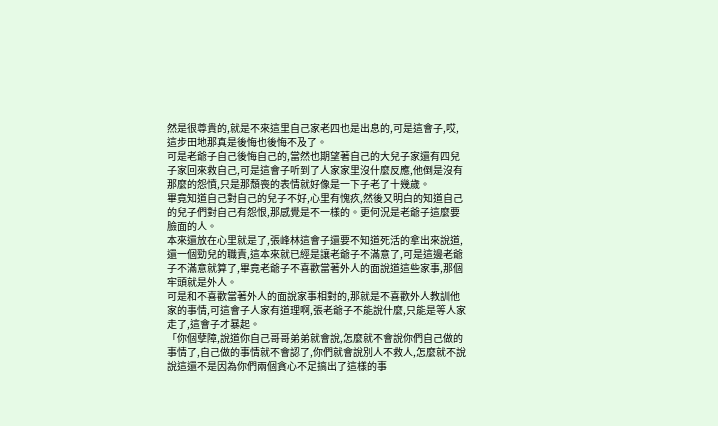然是很尊貴的,就是不來這里自己家老四也是出息的,可是這會子,哎,這步田地那真是後悔也後悔不及了。
可是老爺子自己後悔自己的,當然也期望著自己的大兒子家還有四兒子家回來救自己,可是這會子听到了人家家里沒什麼反應,他倒是沒有那麼的怨憤,只是那頹喪的表情就好像是一下子老了十幾歲。
畢竟知道自己對自己的兒子不好,心里有愧疚,然後又明白的知道自己的兒子們對自己有怨恨,那感覺是不一樣的。更何況是老爺子這麼要臉面的人。
本來還放在心里就是了,張峰林這會子還要不知道死活的拿出來說道,還一個勁兒的職責,這本來就已經是讓老爺子不滿意了,可是這邊老爺子不滿意就算了,畢竟老爺子不喜歡當著外人的面說道這些家事,那個牢頭就是外人。
可是和不喜歡當著外人的面說家事相對的,那就是不喜歡外人教訓他家的事情,可這會子人家有道理啊,張老爺子不能說什麼,只能是等人家走了,這會子才暴起。
「你個孽障,說道你自己哥哥弟弟就會說,怎麼就不會說你們自己做的事情了,自己做的事情就不會認了,你們就會說別人不救人,怎麼就不說說這還不是因為你們兩個貪心不足搞出了這樣的事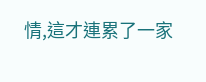情,這才連累了一家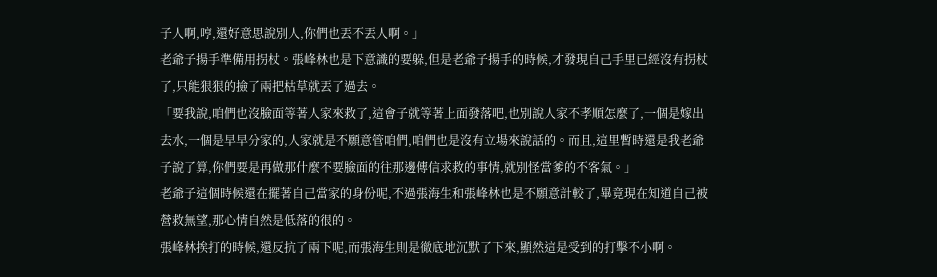子人啊,哼,還好意思說別人,你們也丟不丟人啊。」
老爺子揚手準備用拐杖。張峰林也是下意識的要躲,但是老爺子揚手的時候,才發現自己手里已經沒有拐杖了,只能狠狠的撿了兩把枯草就丟了過去。
「要我說,咱們也沒臉面等著人家來救了,這會子就等著上面發落吧,也別說人家不孝順怎麼了,一個是嫁出去水,一個是早早分家的,人家就是不願意管咱們,咱們也是沒有立場來說話的。而且,這里暫時還是我老爺子說了算,你們要是再做那什麼不要臉面的往那邊傳信求救的事情,就別怪當爹的不客氣。」
老爺子這個時候還在擺著自己當家的身份呢,不過張海生和張峰林也是不願意計較了,畢竟現在知道自己被營救無望,那心情自然是低落的很的。
張峰林挨打的時候,還反抗了兩下呢,而張海生則是徹底地沉默了下來,顯然這是受到的打擊不小啊。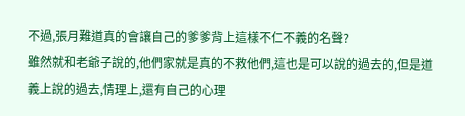不過,張月難道真的會讓自己的爹爹背上這樣不仁不義的名聲?
雖然就和老爺子說的,他們家就是真的不救他們,這也是可以說的過去的,但是道義上說的過去,情理上,還有自己的心理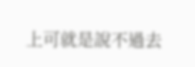上可就是說不過去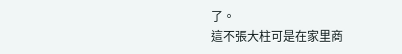了。
這不張大柱可是在家里商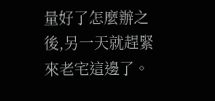量好了怎麼辦之後,另一天就趕緊來老宅這邊了。